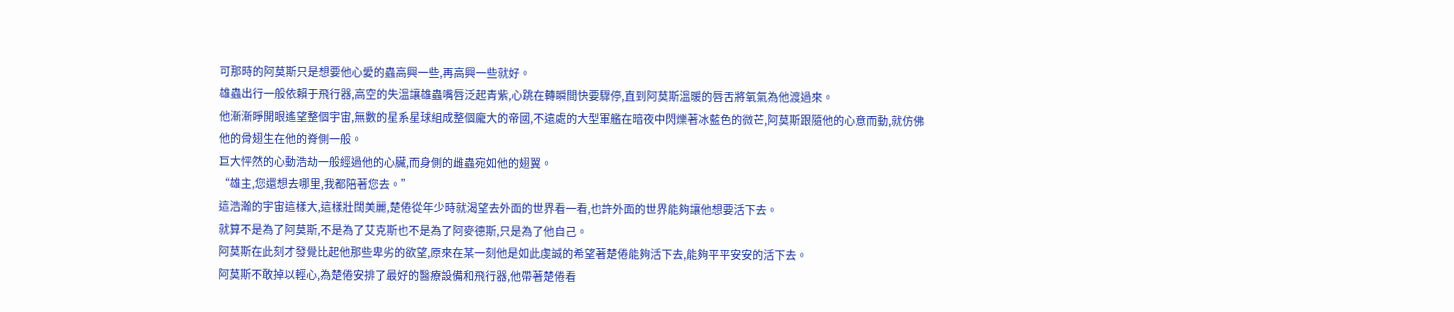可那時的阿莫斯只是想要他心愛的蟲高興一些,再高興一些就好。
雄蟲出行一般依賴于飛行器,高空的失溫讓雄蟲嘴唇泛起青紫,心跳在轉瞬間快要驟停,直到阿莫斯溫暖的唇舌將氧氣為他渡過來。
他漸漸睜開眼遙望整個宇宙,無數的星系星球組成整個龐大的帝國,不遠處的大型軍艦在暗夜中閃爍著冰藍色的微芒,阿莫斯跟隨他的心意而動,就仿佛他的骨翅生在他的脊側一般。
巨大怦然的心動浩劫一般經過他的心臟,而身側的雌蟲宛如他的翅翼。
“雄主,您還想去哪里,我都陪著您去。”
這浩瀚的宇宙這樣大,這樣壯闊美麗,楚倦從年少時就渴望去外面的世界看一看,也許外面的世界能夠讓他想要活下去。
就算不是為了阿莫斯,不是為了艾克斯也不是為了阿麥德斯,只是為了他自己。
阿莫斯在此刻才發覺比起他那些卑劣的欲望,原來在某一刻他是如此虔誠的希望著楚倦能夠活下去,能夠平平安安的活下去。
阿莫斯不敢掉以輕心,為楚倦安排了最好的醫療設備和飛行器,他帶著楚倦看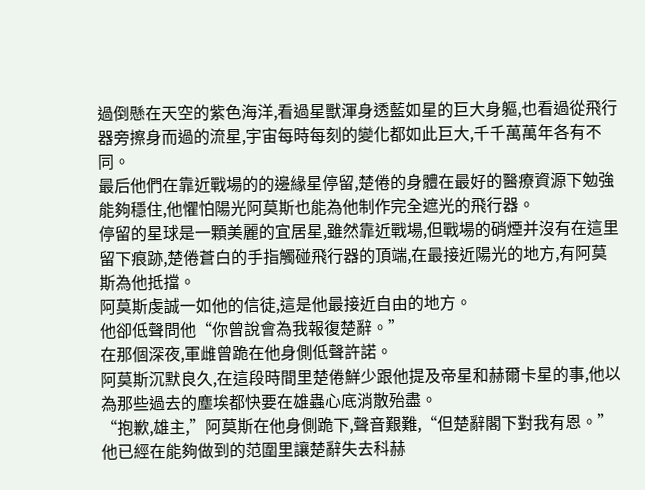過倒懸在天空的紫色海洋,看過星獸渾身透藍如星的巨大身軀,也看過從飛行器旁擦身而過的流星,宇宙每時每刻的變化都如此巨大,千千萬萬年各有不同。
最后他們在靠近戰場的的邊緣星停留,楚倦的身體在最好的醫療資源下勉強能夠穩住,他懼怕陽光阿莫斯也能為他制作完全遮光的飛行器。
停留的星球是一顆美麗的宜居星,雖然靠近戰場,但戰場的硝煙并沒有在這里留下痕跡,楚倦蒼白的手指觸碰飛行器的頂端,在最接近陽光的地方,有阿莫斯為他抵擋。
阿莫斯虔誠一如他的信徒,這是他最接近自由的地方。
他卻低聲問他“你曾說會為我報復楚辭。”
在那個深夜,軍雌曾跪在他身側低聲許諾。
阿莫斯沉默良久,在這段時間里楚倦鮮少跟他提及帝星和赫爾卡星的事,他以為那些過去的塵埃都快要在雄蟲心底消散殆盡。
“抱歉,雄主,”阿莫斯在他身側跪下,聲音艱難,“但楚辭閣下對我有恩。”
他已經在能夠做到的范圍里讓楚辭失去科赫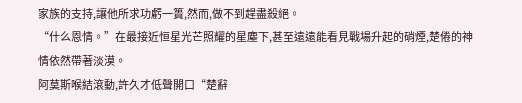家族的支持,讓他所求功虧一簣,然而,做不到趕盡殺絕。
“什么恩情。”在最接近恒星光芒照耀的星塵下,甚至遠遠能看見戰場升起的硝煙,楚倦的神情依然帶著淡漠。
阿莫斯喉結滾動,許久才低聲開口“楚辭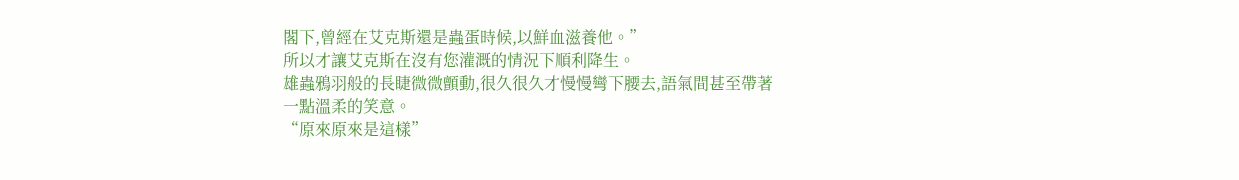閣下,曾經在艾克斯還是蟲蛋時候,以鮮血滋養他。”
所以才讓艾克斯在沒有您灌溉的情況下順利降生。
雄蟲鴉羽般的長睫微微顫動,很久很久才慢慢彎下腰去,語氣間甚至帶著一點溫柔的笑意。
“原來原來是這樣”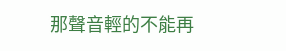那聲音輕的不能再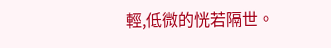輕,低微的恍若隔世。